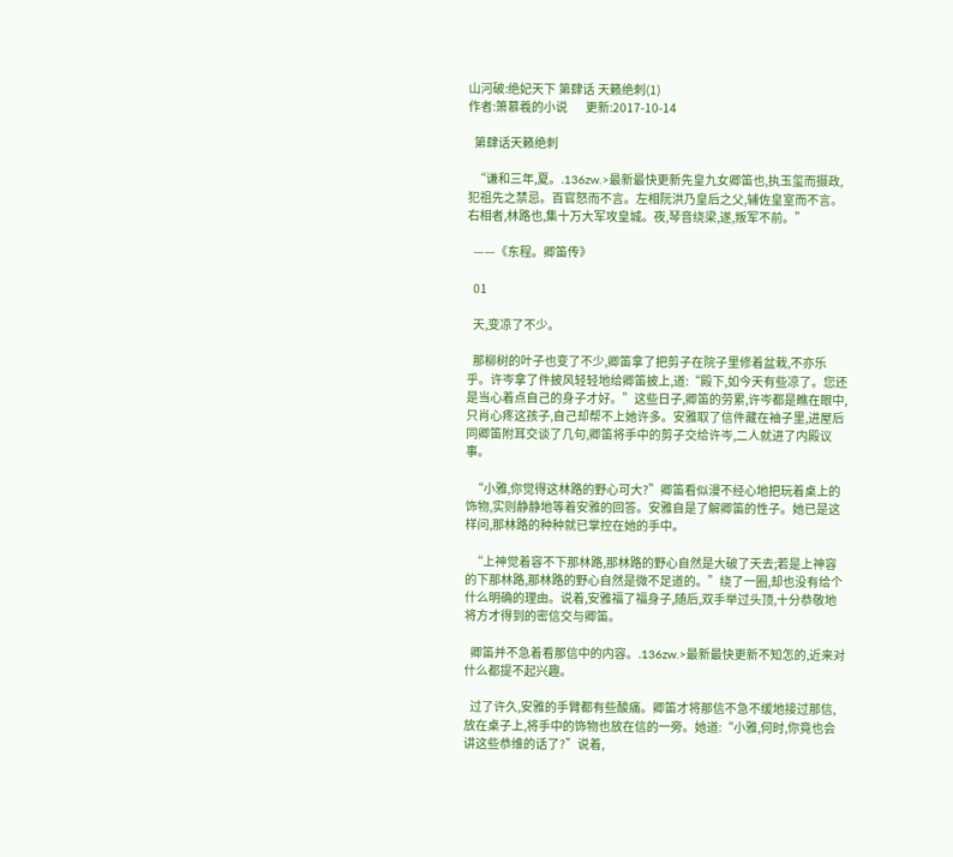山河破:绝妃天下 第肆话 天籁绝刺(1)
作者:箫慕羲的小说      更新:2017-10-14

  第肆话天籁绝刺

  “谦和三年,夏。.136zw.>最新最快更新先皇九女卿笛也,执玉玺而摄政,犯祖先之禁忌。百官怒而不言。左相阮洪乃皇后之父,辅佐皇室而不言。右相者,林路也,集十万大军攻皇城。夜,琴音绕梁,遂,叛军不前。”

  ——《东程。卿笛传》

  01

  天,变凉了不少。

  那柳树的叶子也变了不少,卿笛拿了把剪子在院子里修着盆栽,不亦乐乎。许岑拿了件披风轻轻地给卿笛披上,道:“殿下,如今天有些凉了。您还是当心着点自己的身子才好。”这些日子,卿笛的劳累,许岑都是瞧在眼中,只肖心疼这孩子,自己却帮不上她许多。安雅取了信件藏在袖子里,进屋后同卿笛附耳交谈了几句,卿笛将手中的剪子交给许岑,二人就进了内殿议事。

  “小雅,你觉得这林路的野心可大?”卿笛看似漫不经心地把玩着桌上的饰物,实则静静地等着安雅的回答。安雅自是了解卿笛的性子。她已是这样问,那林路的种种就已掌控在她的手中。

  “上神觉着容不下那林路,那林路的野心自然是大破了天去;若是上神容的下那林路,那林路的野心自然是微不足道的。”绕了一圈,却也没有给个什么明确的理由。说着,安雅福了福身子,随后,双手举过头顶,十分恭敬地将方才得到的密信交与卿笛。

  卿笛并不急着看那信中的内容。.136zw.>最新最快更新不知怎的,近来对什么都提不起兴趣。

  过了许久,安雅的手臂都有些酸痛。卿笛才将那信不急不缓地接过那信,放在桌子上,将手中的饰物也放在信的一旁。她道:“小雅,何时,你竟也会讲这些恭维的话了?”说着,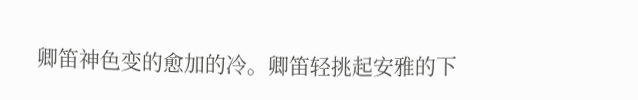卿笛神色变的愈加的冷。卿笛轻挑起安雅的下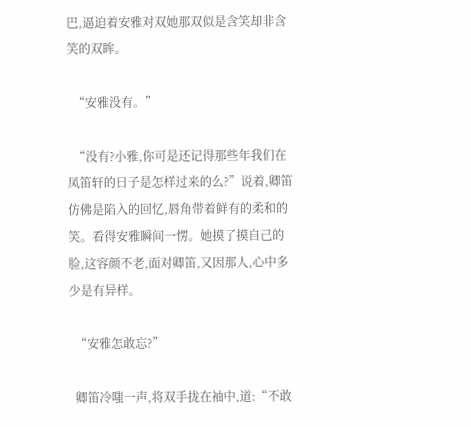巴,逼迫着安雅对双她那双似是含笑却非含笑的双眸。

  “安雅没有。”

  “没有?小雅,你可是还记得那些年我们在凤笛轩的日子是怎样过来的么?”说着,卿笛仿佛是陷入的回忆,唇角带着鲜有的柔和的笑。看得安雅瞬间一愣。她摸了摸自己的脸,这容颜不老,面对卿笛,又因那人,心中多少是有异样。

  “安雅怎敢忘?”

  卿笛冷嗤一声,将双手拢在袖中,道:“不敢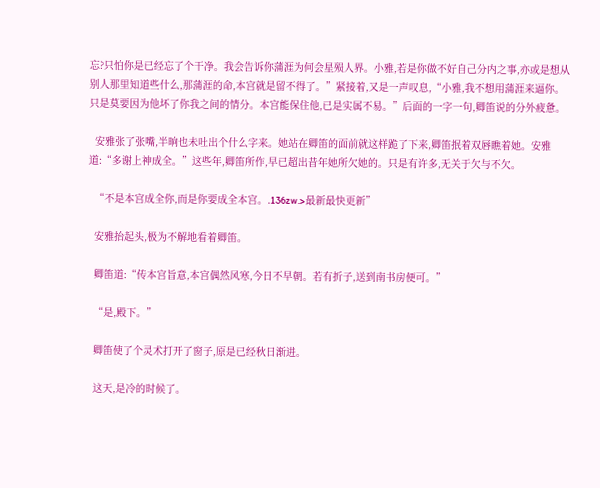忘?只怕你是已经忘了个干净。我会告诉你蒲涯为何会星殒人界。小雅,若是你做不好自己分内之事,亦或是想从别人那里知道些什么,那蒲涯的命,本宫就是留不得了。”紧接着,又是一声叹息,“小雅,我不想用蒲涯来逼你。只是莫要因为他坏了你我之间的情分。本宫能保住他,已是实属不易。”后面的一字一句,卿笛说的分外疲惫。

  安雅张了张嘴,半晌也未吐出个什么字来。她站在卿笛的面前就这样跪了下来,卿笛抿着双唇瞧着她。安雅道:“多谢上神成全。”这些年,卿笛所作,早已超出昔年她所欠她的。只是有许多,无关于欠与不欠。

  “不是本宫成全你,而是你要成全本宫。.136zw.>最新最快更新”

  安雅抬起头,极为不解地看着卿笛。

  卿笛道:“传本宫旨意,本宫偶然风寒,今日不早朝。若有折子,送到南书房便可。”

  “是,殿下。”

  卿笛使了个灵术打开了窗子,原是已经秋日渐进。

  这天,是冷的时候了。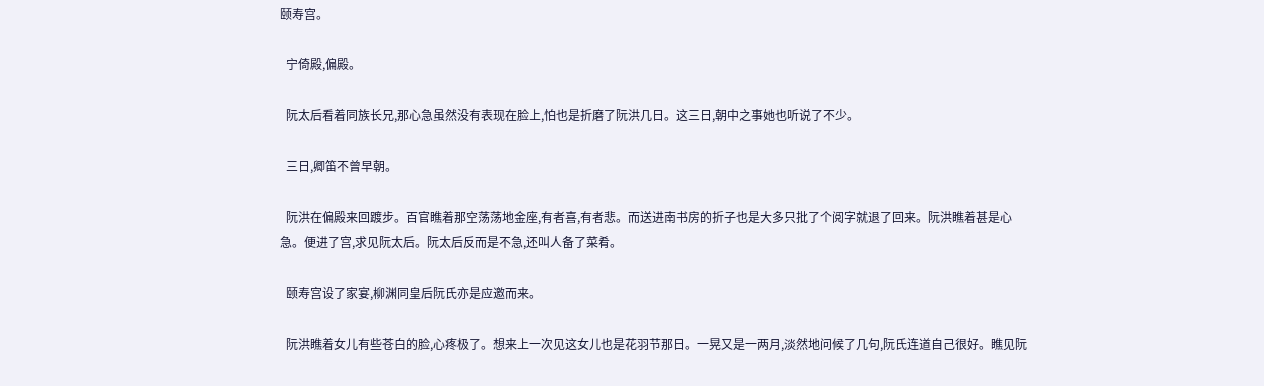颐寿宫。

  宁倚殿,偏殿。

  阮太后看着同族长兄,那心急虽然没有表现在脸上,怕也是折磨了阮洪几日。这三日,朝中之事她也听说了不少。

  三日,卿笛不曾早朝。

  阮洪在偏殿来回踱步。百官瞧着那空荡荡地金座,有者喜,有者悲。而送进南书房的折子也是大多只批了个阅字就退了回来。阮洪瞧着甚是心急。便进了宫,求见阮太后。阮太后反而是不急,还叫人备了菜肴。

  颐寿宫设了家宴,柳渊同皇后阮氏亦是应邀而来。

  阮洪瞧着女儿有些苍白的脸,心疼极了。想来上一次见这女儿也是花羽节那日。一晃又是一两月,淡然地问候了几句,阮氏连道自己很好。瞧见阮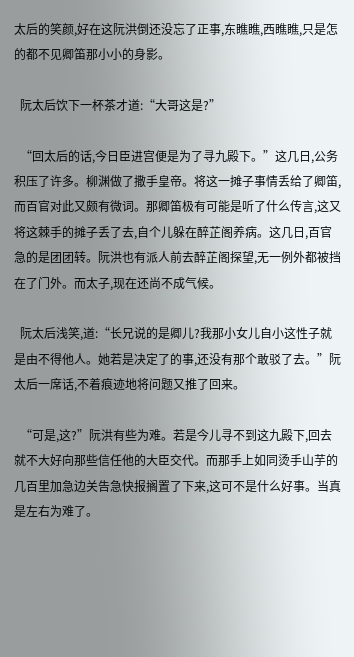太后的笑颜,好在这阮洪倒还没忘了正事,东瞧瞧,西瞧瞧,只是怎的都不见卿笛那小小的身影。

  阮太后饮下一杯茶才道:“大哥这是?”

  “回太后的话,今日臣进宫便是为了寻九殿下。”这几日,公务积压了许多。柳渊做了撒手皇帝。将这一摊子事情丢给了卿笛,而百官对此又颇有微词。那卿笛极有可能是听了什么传言,这又将这棘手的摊子丢了去,自个儿躲在醉芷阁养病。这几日,百官急的是团团转。阮洪也有派人前去醉芷阁探望,无一例外都被挡在了门外。而太子,现在还尚不成气候。

  阮太后浅笑,道:“长兄说的是卿儿?我那小女儿自小这性子就是由不得他人。她若是决定了的事,还没有那个敢驳了去。”阮太后一席话,不着痕迹地将问题又推了回来。

  “可是,这?”阮洪有些为难。若是今儿寻不到这九殿下,回去就不大好向那些信任他的大臣交代。而那手上如同烫手山芋的几百里加急边关告急快报搁置了下来,这可不是什么好事。当真是左右为难了。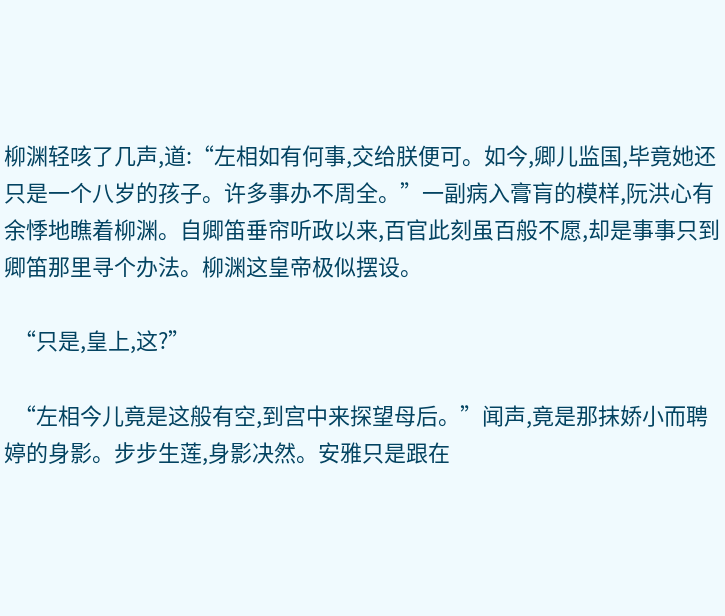柳渊轻咳了几声,道:“左相如有何事,交给朕便可。如今,卿儿监国,毕竟她还只是一个八岁的孩子。许多事办不周全。”一副病入膏肓的模样,阮洪心有余悸地瞧着柳渊。自卿笛垂帘听政以来,百官此刻虽百般不愿,却是事事只到卿笛那里寻个办法。柳渊这皇帝极似摆设。

  “只是,皇上,这?”

  “左相今儿竟是这般有空,到宫中来探望母后。”闻声,竟是那抹娇小而聘婷的身影。步步生莲,身影决然。安雅只是跟在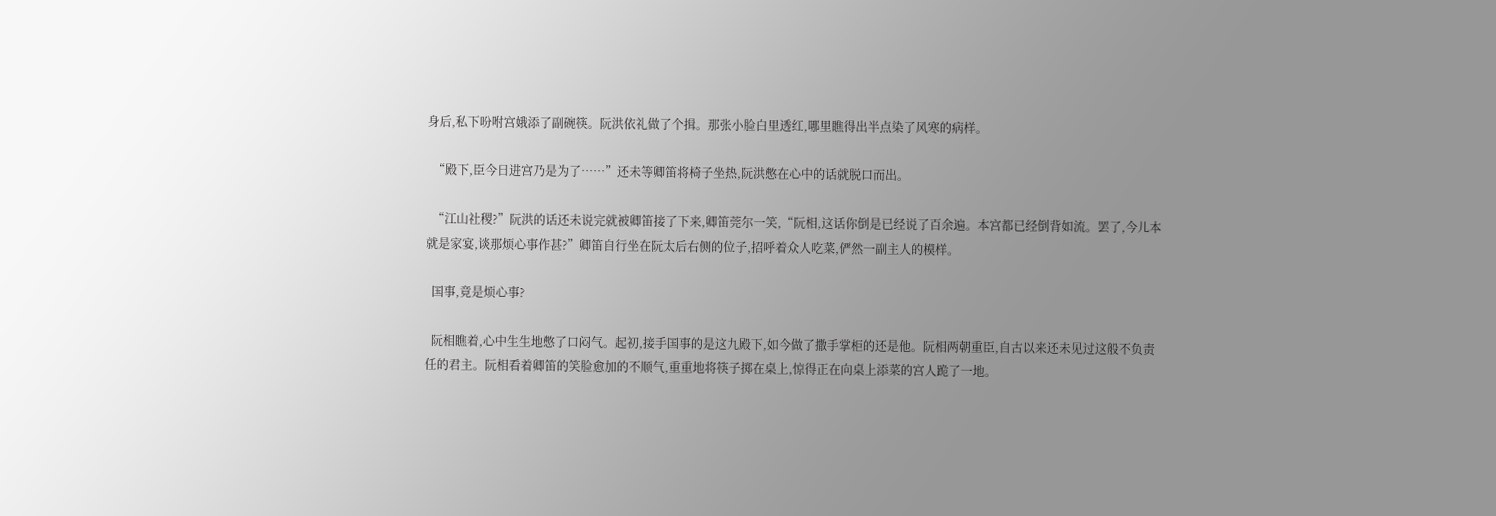身后,私下吩咐宫娥添了副碗筷。阮洪依礼做了个揖。那张小脸白里透红,哪里瞧得出半点染了风寒的病样。

  “殿下,臣今日进宫乃是为了……”还未等卿笛将椅子坐热,阮洪憋在心中的话就脱口而出。

  “江山社稷?”阮洪的话还未说完就被卿笛接了下来,卿笛莞尔一笑,“阮相,这话你倒是已经说了百余遍。本宫都已经倒背如流。罢了,今儿本就是家宴,谈那烦心事作甚?”卿笛自行坐在阮太后右侧的位子,招呼着众人吃菜,俨然一副主人的模样。

  国事,竟是烦心事?

  阮相瞧着,心中生生地憋了口闷气。起初,接手国事的是这九殿下,如今做了撒手掌柜的还是他。阮相两朝重臣,自古以来还未见过这般不负责任的君主。阮相看着卿笛的笑脸愈加的不顺气,重重地将筷子掷在桌上,惊得正在向桌上添菜的宫人跪了一地。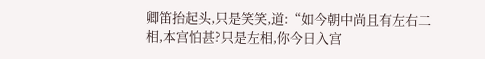卿笛抬起头,只是笑笑,道:“如今朝中尚且有左右二相,本宫怕甚?只是左相,你今日入宫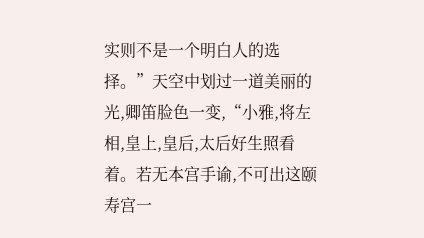实则不是一个明白人的选择。”天空中划过一道美丽的光,卿笛脸色一变,“小雅,将左相,皇上,皇后,太后好生照看着。若无本宫手谕,不可出这颐寿宫一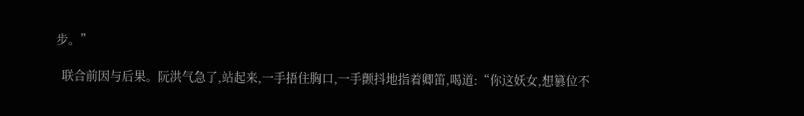步。”

  联合前因与后果。阮洪气急了,站起来,一手捂住胸口,一手颤抖地指着卿笛,喝道:“你这妖女,想篡位不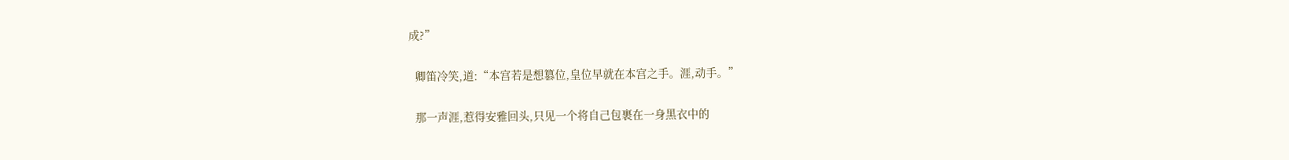成?”

  卿笛冷笑,道:“本宫若是想篡位,皇位早就在本宫之手。涯,动手。”

  那一声涯,惹得安雅回头,只见一个将自己包裹在一身黑衣中的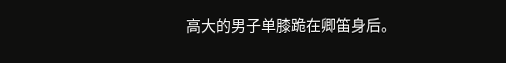高大的男子单膝跪在卿笛身后。